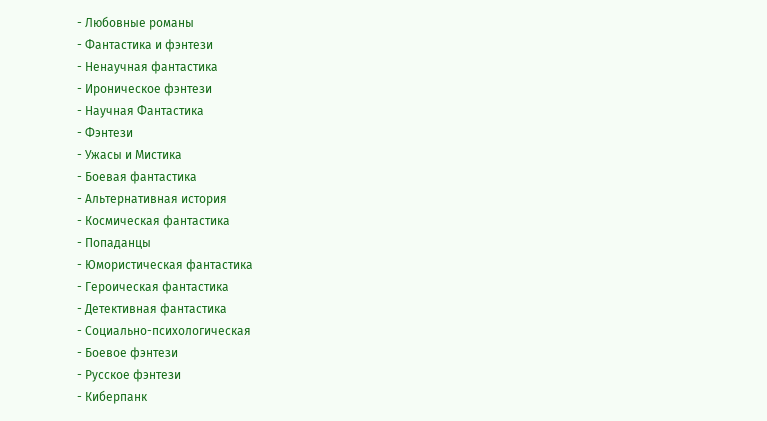- Любовные романы
- Фантастика и фэнтези
- Ненаучная фантастика
- Ироническое фэнтези
- Научная Фантастика
- Фэнтези
- Ужасы и Мистика
- Боевая фантастика
- Альтернативная история
- Космическая фантастика
- Попаданцы
- Юмористическая фантастика
- Героическая фантастика
- Детективная фантастика
- Социально-психологическая
- Боевое фэнтези
- Русское фэнтези
- Киберпанк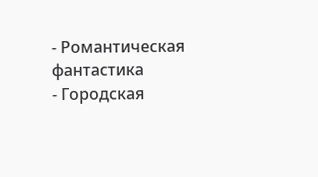- Романтическая фантастика
- Городская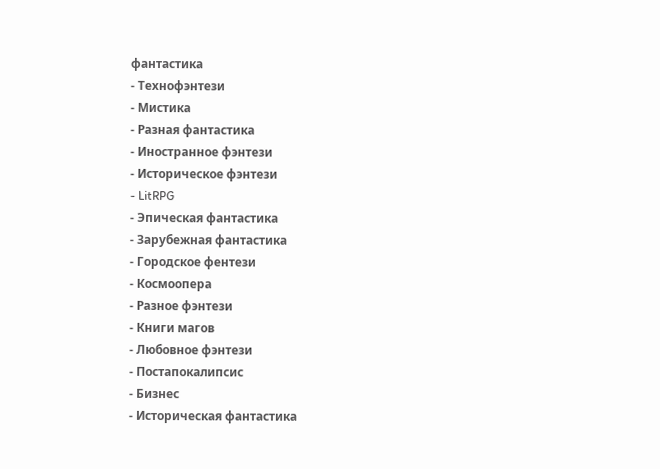фантастика
- Технофэнтези
- Мистика
- Разная фантастика
- Иностранное фэнтези
- Историческое фэнтези
- LitRPG
- Эпическая фантастика
- Зарубежная фантастика
- Городское фентези
- Космоопера
- Разное фэнтези
- Книги магов
- Любовное фэнтези
- Постапокалипсис
- Бизнес
- Историческая фантастика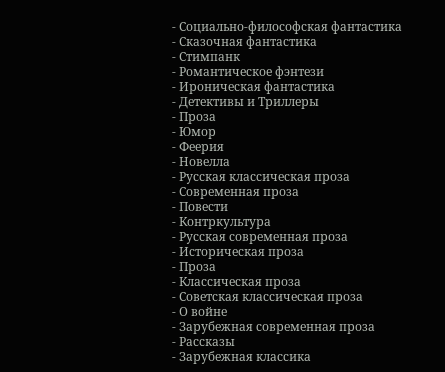- Социально-философская фантастика
- Сказочная фантастика
- Стимпанк
- Романтическое фэнтези
- Ироническая фантастика
- Детективы и Триллеры
- Проза
- Юмор
- Феерия
- Новелла
- Русская классическая проза
- Современная проза
- Повести
- Контркультура
- Русская современная проза
- Историческая проза
- Проза
- Классическая проза
- Советская классическая проза
- О войне
- Зарубежная современная проза
- Рассказы
- Зарубежная классика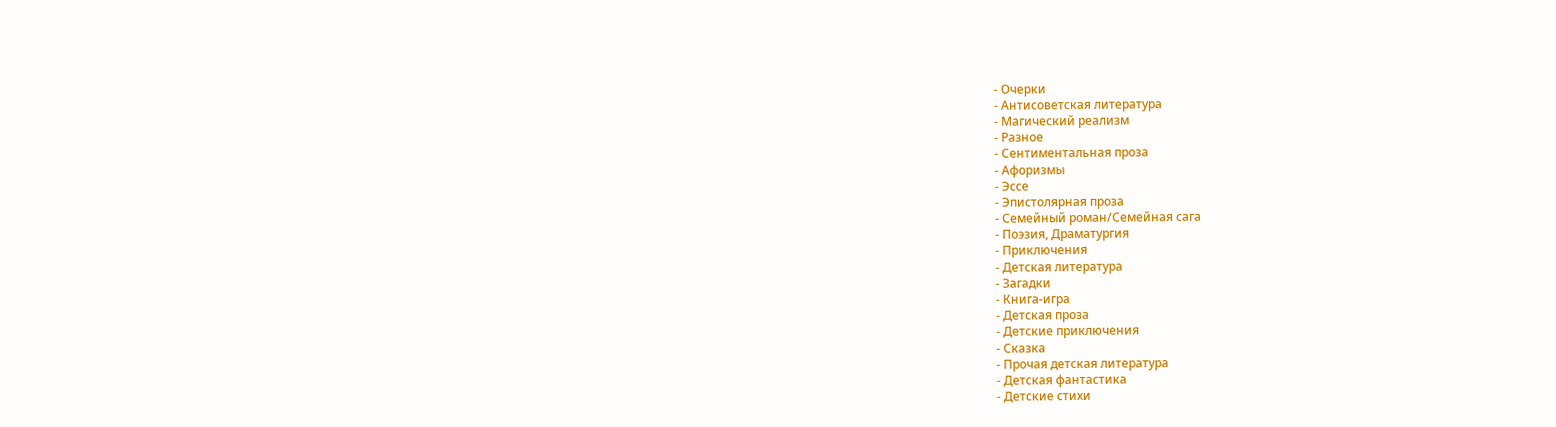- Очерки
- Антисоветская литература
- Магический реализм
- Разное
- Сентиментальная проза
- Афоризмы
- Эссе
- Эпистолярная проза
- Семейный роман/Семейная сага
- Поэзия, Драматургия
- Приключения
- Детская литература
- Загадки
- Книга-игра
- Детская проза
- Детские приключения
- Сказка
- Прочая детская литература
- Детская фантастика
- Детские стихи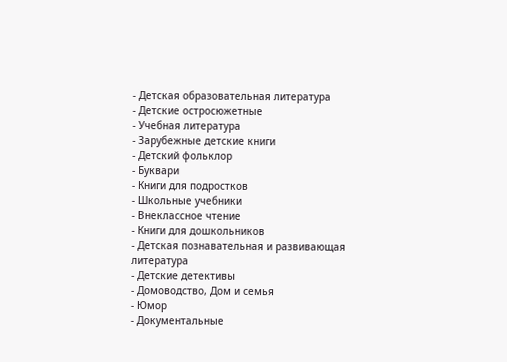- Детская образовательная литература
- Детские остросюжетные
- Учебная литература
- Зарубежные детские книги
- Детский фольклор
- Буквари
- Книги для подростков
- Школьные учебники
- Внеклассное чтение
- Книги для дошкольников
- Детская познавательная и развивающая литература
- Детские детективы
- Домоводство, Дом и семья
- Юмор
- Документальные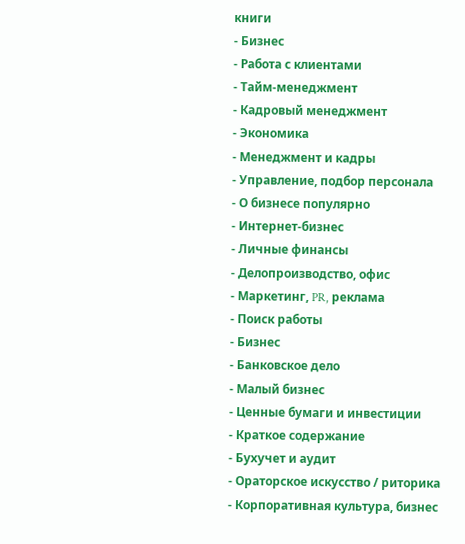книги
- Бизнес
- Работа с клиентами
- Тайм-менеджмент
- Кадровый менеджмент
- Экономика
- Менеджмент и кадры
- Управление, подбор персонала
- О бизнесе популярно
- Интернет-бизнес
- Личные финансы
- Делопроизводство, офис
- Маркетинг, PR, реклама
- Поиск работы
- Бизнес
- Банковское дело
- Малый бизнес
- Ценные бумаги и инвестиции
- Краткое содержание
- Бухучет и аудит
- Ораторское искусство / риторика
- Корпоративная культура, бизнес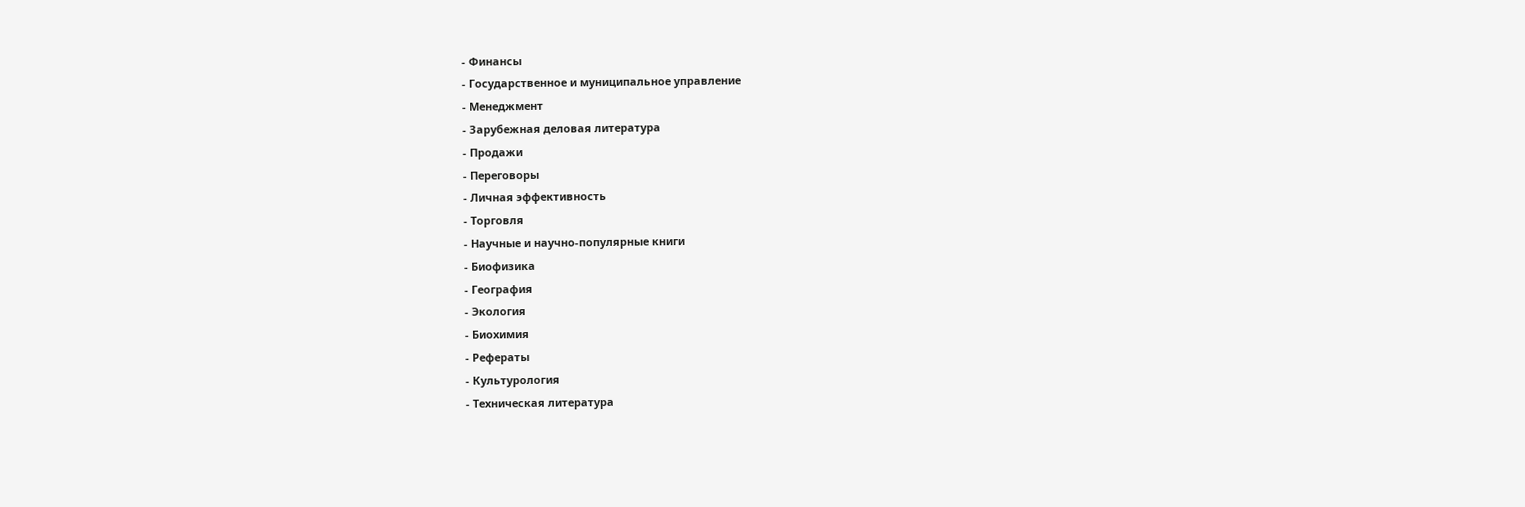- Финансы
- Государственное и муниципальное управление
- Менеджмент
- Зарубежная деловая литература
- Продажи
- Переговоры
- Личная эффективность
- Торговля
- Научные и научно-популярные книги
- Биофизика
- География
- Экология
- Биохимия
- Рефераты
- Культурология
- Техническая литература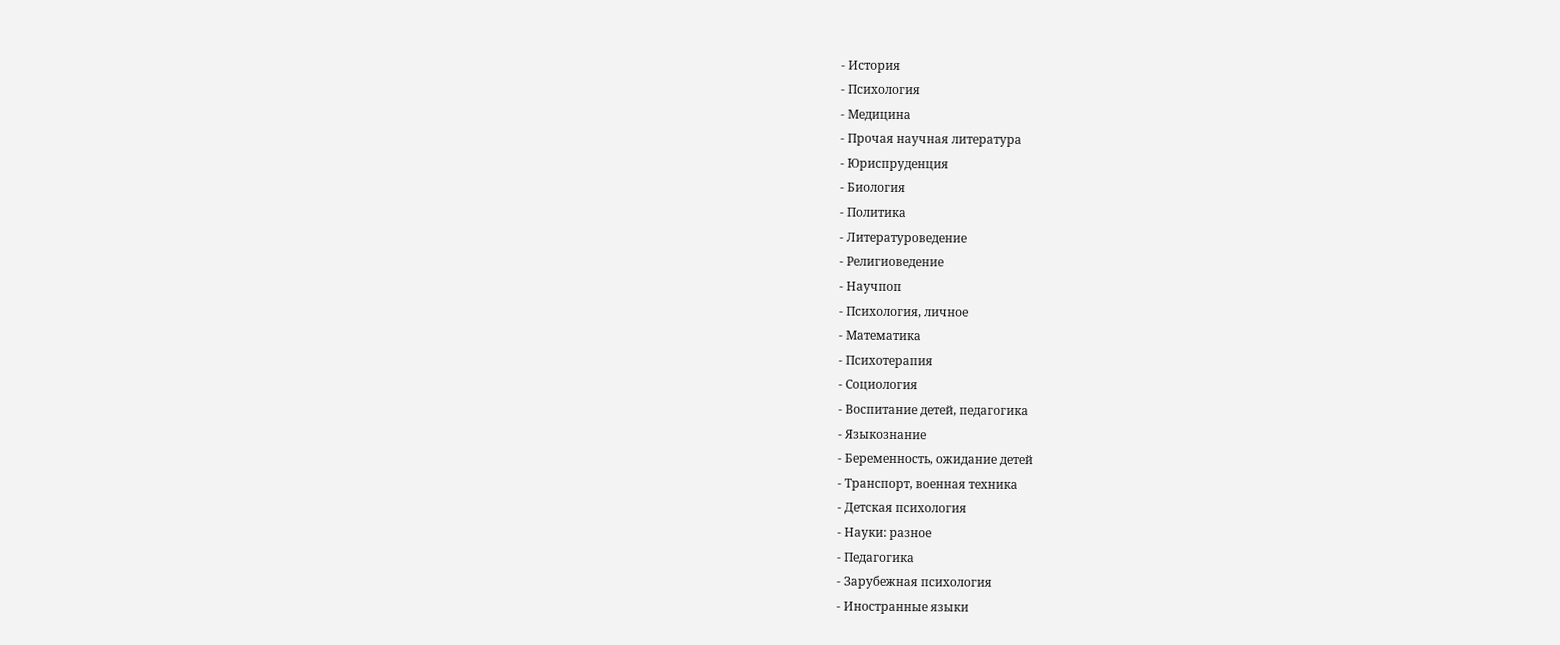- История
- Психология
- Медицина
- Прочая научная литература
- Юриспруденция
- Биология
- Политика
- Литературоведение
- Религиоведение
- Научпоп
- Психология, личное
- Математика
- Психотерапия
- Социология
- Воспитание детей, педагогика
- Языкознание
- Беременность, ожидание детей
- Транспорт, военная техника
- Детская психология
- Науки: разное
- Педагогика
- Зарубежная психология
- Иностранные языки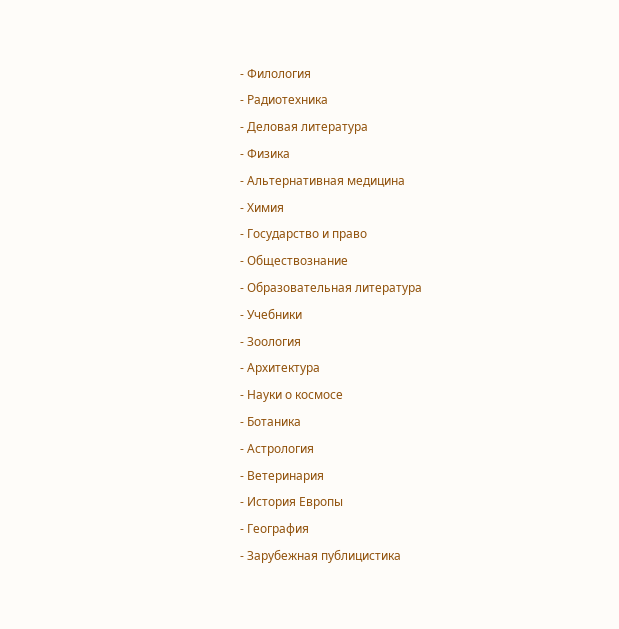- Филология
- Радиотехника
- Деловая литература
- Физика
- Альтернативная медицина
- Химия
- Государство и право
- Обществознание
- Образовательная литература
- Учебники
- Зоология
- Архитектура
- Науки о космосе
- Ботаника
- Астрология
- Ветеринария
- История Европы
- География
- Зарубежная публицистика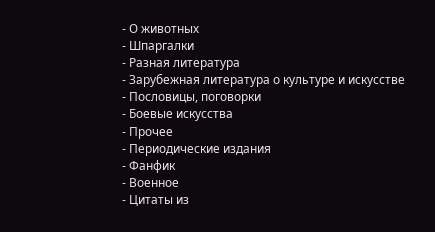- О животных
- Шпаргалки
- Разная литература
- Зарубежная литература о культуре и искусстве
- Пословицы, поговорки
- Боевые искусства
- Прочее
- Периодические издания
- Фанфик
- Военное
- Цитаты из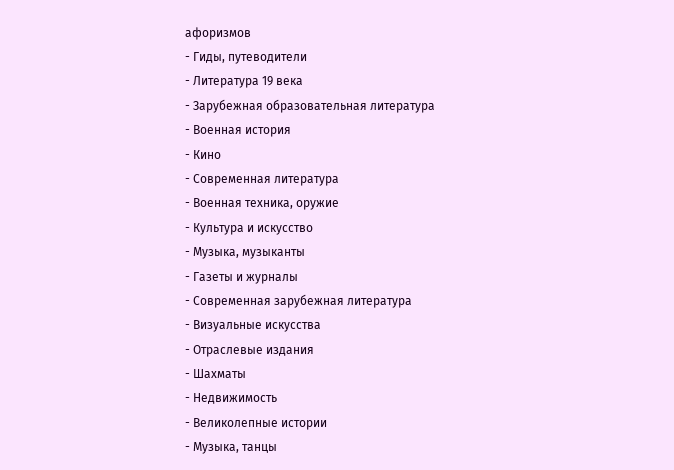афоризмов
- Гиды, путеводители
- Литература 19 века
- Зарубежная образовательная литература
- Военная история
- Кино
- Современная литература
- Военная техника, оружие
- Культура и искусство
- Музыка, музыканты
- Газеты и журналы
- Современная зарубежная литература
- Визуальные искусства
- Отраслевые издания
- Шахматы
- Недвижимость
- Великолепные истории
- Музыка, танцы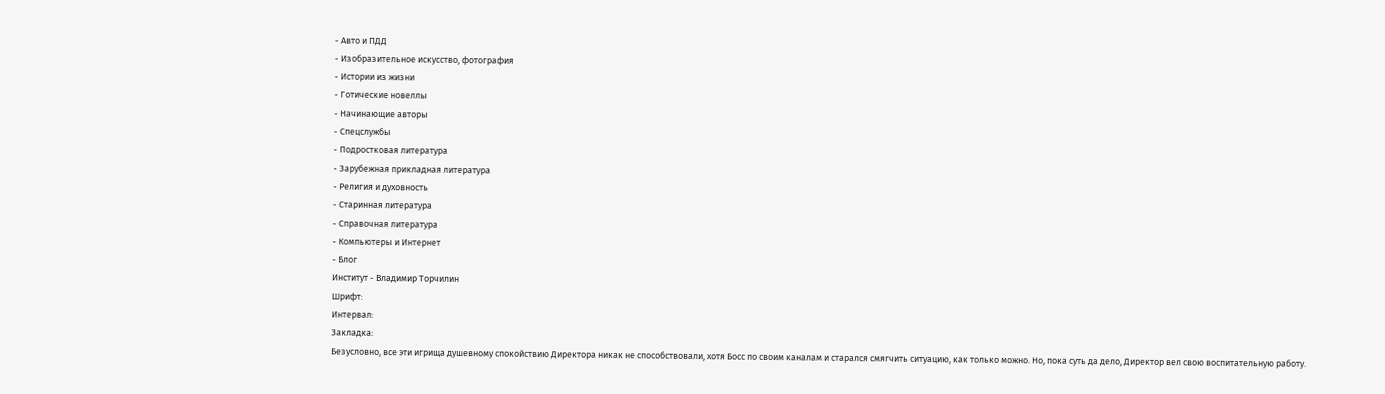- Авто и ПДД
- Изобразительное искусство, фотография
- Истории из жизни
- Готические новеллы
- Начинающие авторы
- Спецслужбы
- Подростковая литература
- Зарубежная прикладная литература
- Религия и духовность
- Старинная литература
- Справочная литература
- Компьютеры и Интернет
- Блог
Институт - Владимир Торчилин
Шрифт:
Интервал:
Закладка:
Безусловно, все эти игрища душевному спокойствию Директора никак не способствовали, хотя Босс по своим каналам и старался смягчить ситуацию, как только можно. Но, пока суть да дело, Директор вел свою воспитательную работу.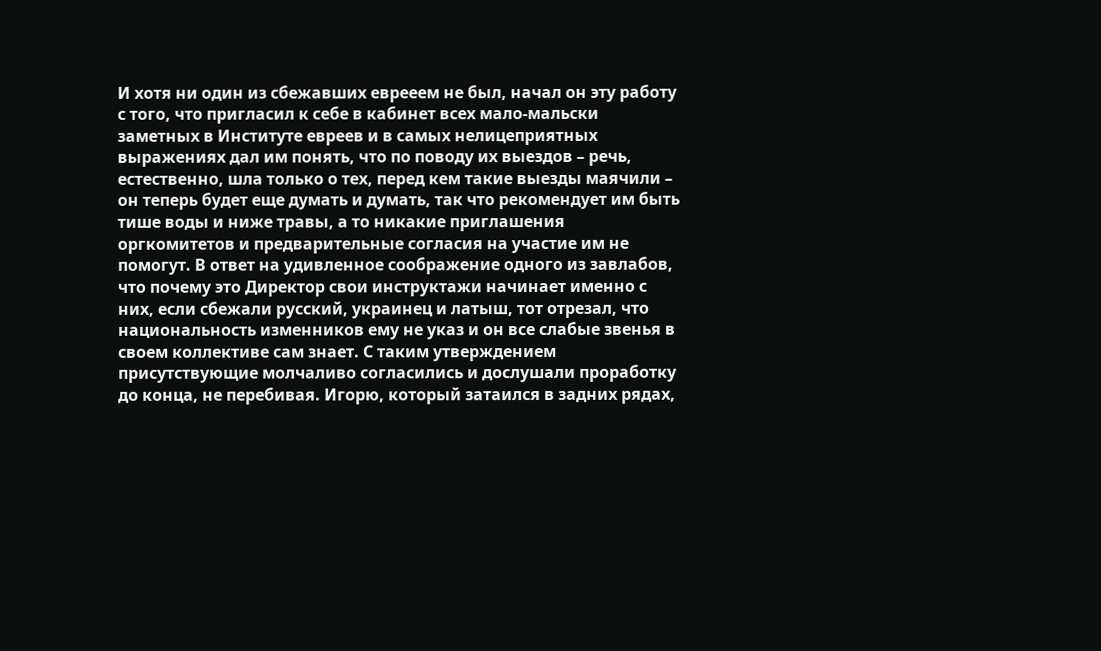И хотя ни один из сбежавших еврееем не был, начал он эту работу с того, что пригласил к себе в кабинет всех мало-мальски заметных в Институте евреев и в самых нелицеприятных выражениях дал им понять, что по поводу их выездов – речь, естественно, шла только о тех, перед кем такие выезды маячили – он теперь будет еще думать и думать, так что рекомендует им быть тише воды и ниже травы, а то никакие приглашения оргкомитетов и предварительные согласия на участие им не помогут. В ответ на удивленное соображение одного из завлабов, что почему это Директор свои инструктажи начинает именно с них, если сбежали русский, украинец и латыш, тот отрезал, что национальность изменников ему не указ и он все слабые звенья в своем коллективе сам знает. С таким утверждением присутствующие молчаливо согласились и дослушали проработку до конца, не перебивая. Игорю, который затаился в задних рядах,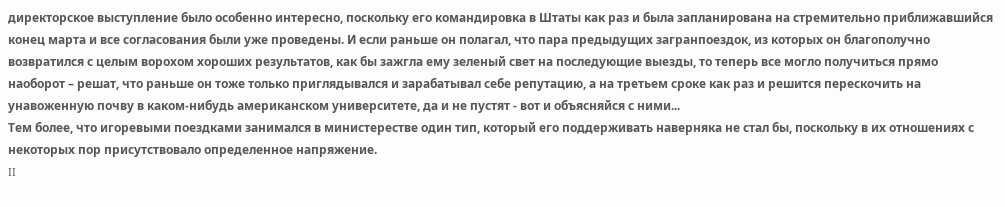директорское выступление было особенно интересно, поскольку его командировка в Штаты как раз и была запланирована на стремительно приближавшийся конец марта и все согласования были уже проведены. И если раньше он полагал, что пара предыдущих загранпоездок, из которых он благополучно возвратился с целым ворохом хороших результатов, как бы зажгла ему зеленый свет на последующие выезды, то теперь все могло получиться прямо наоборот – решат, что раньше он тоже только приглядывался и зарабатывал себе репутацию, а на третьем сроке как раз и решится перескочить на унавоженную почву в каком-нибудь американском университете, да и не пустят - вот и объясняйся с ними...
Тем более, что игоревыми поездками занимался в министерестве один тип, который его поддерживать наверняка не стал бы, поскольку в их отношениях с некоторых пор присутствовало определенное напряжение.
II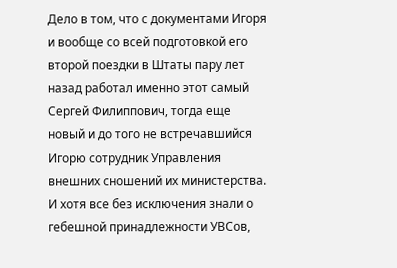Дело в том, что с документами Игоря и вообще со всей подготовкой его второй поездки в Штаты пару лет назад работал именно этот самый Сергей Филиппович, тогда еще новый и до того не встречавшийся Игорю сотрудник Управления внешних сношений их министерства. И хотя все без исключения знали о гебешной принадлежности УВСов,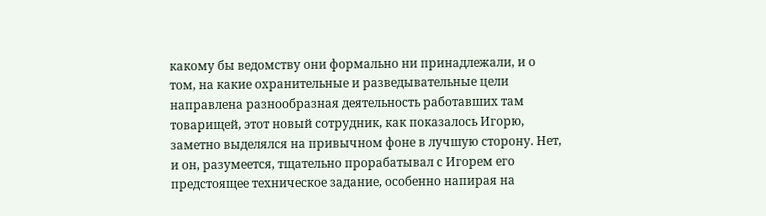какому бы ведомству они формально ни принадлежали, и о том, на какие охранительные и разведывательные цели направлена разнообразная деятельность работавших там товарищей, этот новый сотрудник, как показалось Игорю, заметно выделялся на привычном фоне в лучшую сторону. Нет, и он, разумеется, тщательно прорабатывал с Игорем его предстоящее техническое задание, особенно напирая на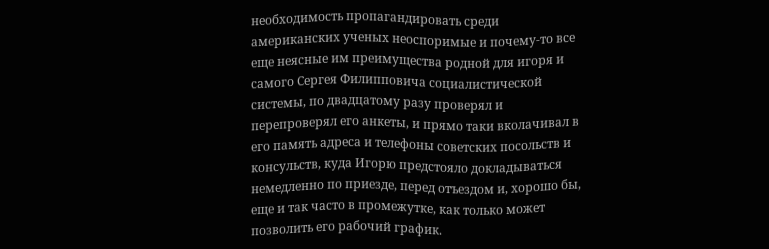необходимость пропагандировать среди американских ученых неоспоримые и почему-то все еще неясные им преимущества родной для игоря и самого Сергея Филипповича социалистической системы, по двадцатому разу проверял и перепроверял его анкеты, и прямо таки вколачивал в его память адреса и телефоны советских посольств и консульств, куда Игорю предстояло докладываться немедленно по приезде, перед отъездом и, хорошо бы, еще и так часто в промежутке, как только может позволить его рабочий график.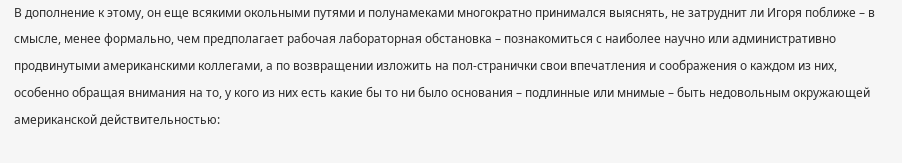В дополнение к этому, он еще всякими окольными путями и полунамеками многократно принимался выяснять, не затруднит ли Игоря поближе – в смысле, менее формально, чем предполагает рабочая лабораторная обстановка – познакомиться с наиболее научно или административно продвинутыми американскими коллегами, а по возвращении изложить на пол-странички свои впечатления и соображения о каждом из них, особенно обращая внимания на то, у кого из них есть какие бы то ни было основания – подлинные или мнимые – быть недовольным окружающей американской действительностью: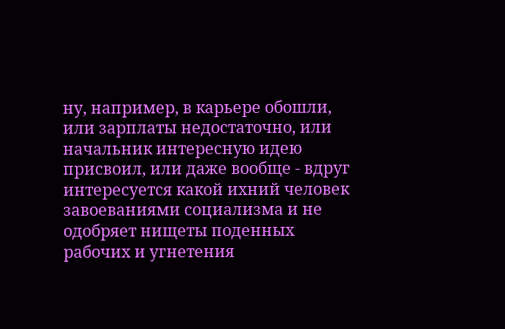ну, например, в карьере обошли, или зарплаты недостаточно, или начальник интересную идею присвоил, или даже вообще - вдруг интересуется какой ихний человек завоеваниями социализма и не одобряет нищеты поденных рабочих и угнетения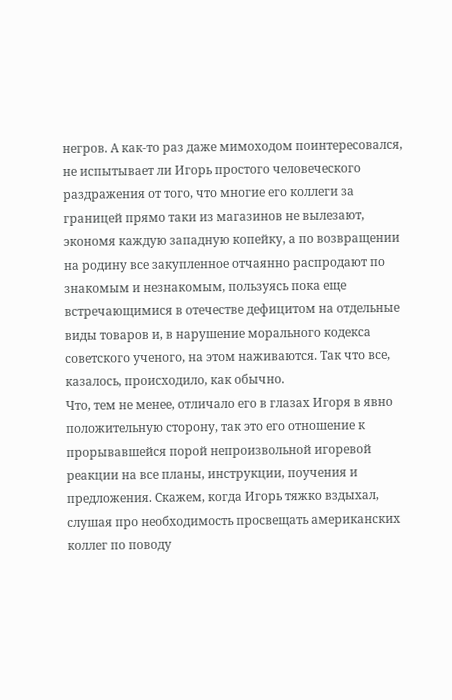негров. А как-то раз даже мимоходом поинтересовался, не испытывает ли Игорь простого человеческого раздражения от того, что многие его коллеги за границей прямо таки из магазинов не вылезают, экономя каждую западную копейку, а по возвращении на родину все закупленное отчаянно распродают по знакомым и незнакомым, пользуясь пока еще встречающимися в отечестве дефицитом на отдельные виды товаров и, в нарушение морального кодекса советского ученого, на этом наживаются. Так что все, казалось, происходило, как обычно.
Что, тем не менее, отличало его в глазах Игоря в явно положительную сторону, так это его отношение к прорывавшейся порой непроизвольной игоревой реакции на все планы, инструкции, поучения и предложения. Скажем, когда Игорь тяжко вздыхал, слушая про необходимость просвещать американских коллег по поводу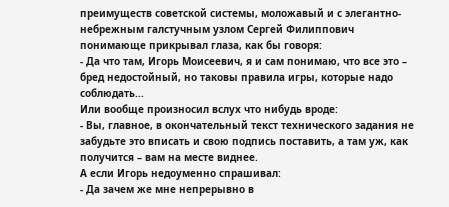преимуществ советской системы, моложавый и с элегантно-небрежным галстучным узлом Сергей Филиппович понимающе прикрывал глаза, как бы говоря:
- Да что там, Игорь Моисеевич, я и сам понимаю, что все это – бред недостойный, но таковы правила игры, которые надо соблюдать...
Или вообще произносил вслух что нибудь вроде:
- Вы, главное, в окончательный текст технического задания не забудьте это вписать и свою подпись поставить, а там уж, как получится – вам на месте виднее.
А если Игорь недоуменно спрашивал:
- Да зачем же мне непрерывно в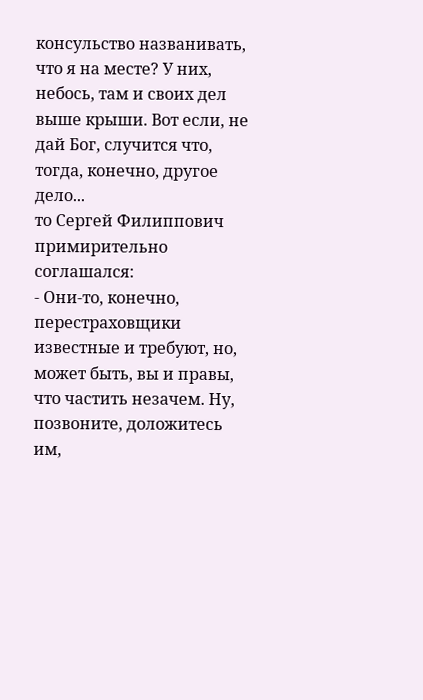консульство названивать, что я на месте? У них, небось, там и своих дел выше крыши. Вот если, не дай Бог, случится что, тогда, конечно, другое дело...
то Сергей Филиппович примирительно соглашался:
- Они-то, конечно, перестраховщики известные и требуют, но, может быть, вы и правы, что частить незачем. Ну, позвоните, доложитесь им,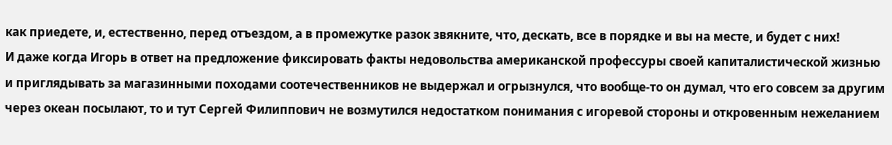как приедете, и, естественно, перед отъездом, а в промежутке разок звякните, что, дескать, все в порядке и вы на месте, и будет с них!
И даже когда Игорь в ответ на предложение фиксировать факты недовольства американской профессуры своей капиталистической жизнью и приглядывать за магазинными походами соотечественников не выдержал и огрызнулся, что вообще-то он думал, что его совсем за другим через океан посылают, то и тут Сергей Филиппович не возмутился недостатком понимания с игоревой стороны и откровенным нежеланием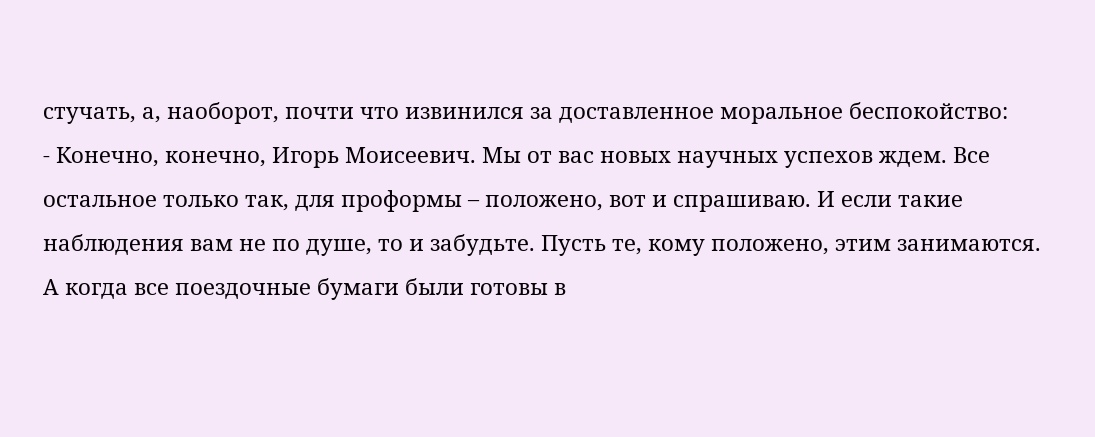стучать, а, наоборот, почти что извинился за доставленное моральное беспокойство:
- Конечно, конечно, Игорь Моисеевич. Мы от вас новых научных успехов ждем. Все остальное только так, для проформы – положено, вот и спрашиваю. И если такие наблюдения вам не по душе, то и забудьте. Пусть те, кому положено, этим занимаются.
А когда все поездочные бумаги были готовы в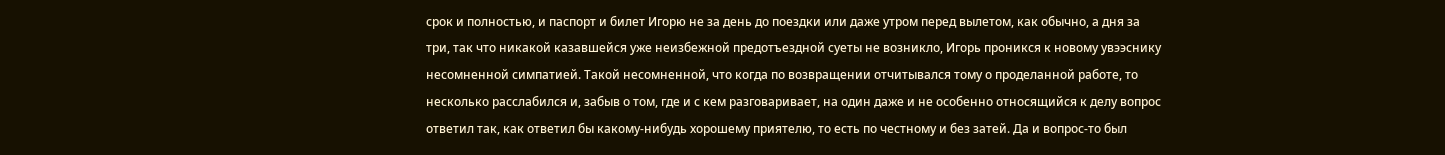срок и полностью, и паспорт и билет Игорю не за день до поездки или даже утром перед вылетом, как обычно, а дня за три, так что никакой казавшейся уже неизбежной предотъездной суеты не возникло, Игорь проникся к новому увээснику несомненной симпатией. Такой несомненной, что когда по возвращении отчитывался тому о проделанной работе, то несколько расслабился и, забыв о том, где и с кем разговаривает, на один даже и не особенно относящийся к делу вопрос ответил так, как ответил бы какому-нибудь хорошему приятелю, то есть по честному и без затей. Да и вопрос-то был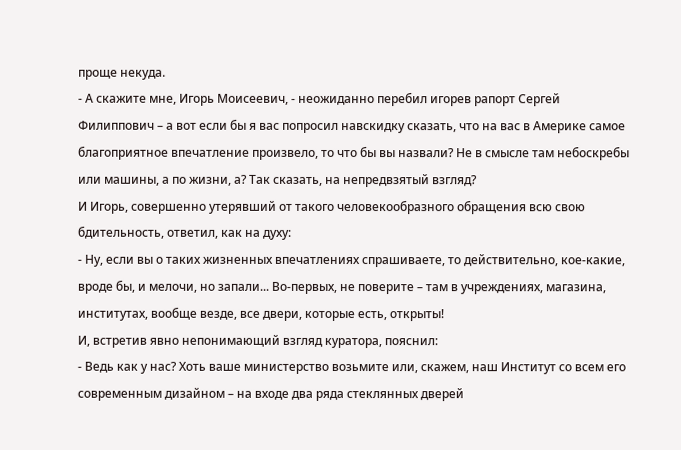проще некуда.
- А скажите мне, Игорь Моисеевич, - неожиданно перебил игорев рапорт Сергей Филиппович – а вот если бы я вас попросил навскидку сказать, что на вас в Америке самое благоприятное впечатление произвело, то что бы вы назвали? Не в смысле там небоскребы или машины, а по жизни, а? Так сказать, на непредвзятый взгляд?
И Игорь, совершенно утерявший от такого человекообразного обращения всю свою бдительность, ответил, как на духу:
- Ну, если вы о таких жизненных впечатлениях спрашиваете, то действительно, кое-какие, вроде бы, и мелочи, но запали... Во-первых, не поверите – там в учреждениях, магазина, институтах, вообще везде, все двери, которые есть, открыты!
И, встретив явно непонимающий взгляд куратора, пояснил:
- Ведь как у нас? Хоть ваше министерство возьмите или, скажем, наш Институт со всем его современным дизайном – на входе два ряда стеклянных дверей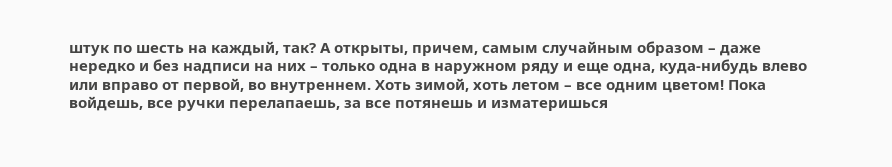штук по шесть на каждый, так? А открыты, причем, самым случайным образом – даже нередко и без надписи на них – только одна в наружном ряду и еще одна, куда-нибудь влево или вправо от первой, во внутреннем. Хоть зимой, хоть летом – все одним цветом! Пока войдешь, все ручки перелапаешь, за все потянешь и изматеришься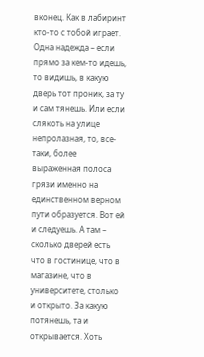вконец. Как в лабиринт кто-то с тобой играет. Одна надежда – если прямо за кем-то идешь, то видишь, в какую дверь тот проник, за ту и сам тянешь. Или если слякоть на улице непролазная, то, все-таки, более выраженная полоса грязи именно на единственном верном пути образуется. Вот ей и следуешь. А там – сколько дверей есть что в гостинице, что в магазине, что в университете, столько и открыто. За какую потянешь, та и открывается. Хоть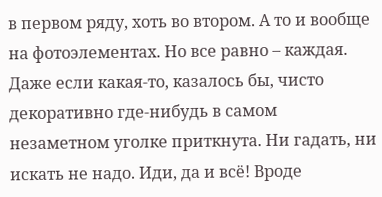в первом ряду, хоть во втором. А то и вообще на фотоэлементах. Но все равно – каждая. Даже если какая-то, казалось бы, чисто декоративно где-нибудь в самом незаметном уголке приткнута. Ни гадать, ни искать не надо. Иди, да и всё! Вроде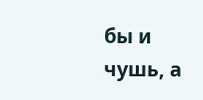бы и чушь, а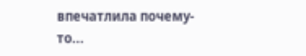впечатлила почему-то...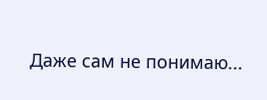Даже сам не понимаю...